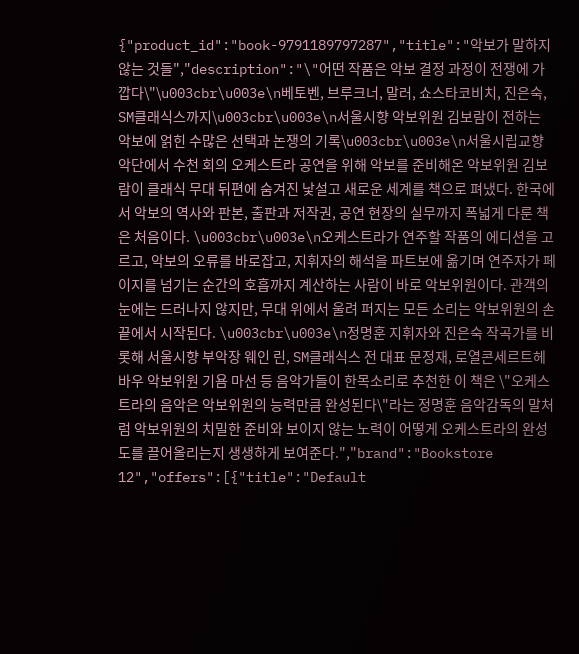{"product_id":"book-9791189797287","title":"악보가 말하지 않는 것들","description":"\"어떤 작품은 악보 결정 과정이 전쟁에 가깝다\"\u003cbr\u003e\n베토벤, 브루크너, 말러, 쇼스타코비치, 진은숙, SM클래식스까지\u003cbr\u003e\n서울시향 악보위원 김보람이 전하는 악보에 얽힌 수많은 선택과 논쟁의 기록\u003cbr\u003e\n서울시립교향악단에서 수천 회의 오케스트라 공연을 위해 악보를 준비해온 악보위원 김보람이 클래식 무대 뒤편에 숨겨진 낯설고 새로운 세계를 책으로 펴냈다. 한국에서 악보의 역사와 판본, 출판과 저작권, 공연 현장의 실무까지 폭넓게 다룬 책은 처음이다. \u003cbr\u003e\n오케스트라가 연주할 작품의 에디션을 고르고, 악보의 오류를 바로잡고, 지휘자의 해석을 파트보에 옮기며 연주자가 페이지를 넘기는 순간의 호흡까지 계산하는 사람이 바로 악보위원이다. 관객의 눈에는 드러나지 않지만, 무대 위에서 울려 퍼지는 모든 소리는 악보위원의 손끝에서 시작된다. \u003cbr\u003e\n정명훈 지휘자와 진은숙 작곡가를 비롯해 서울시향 부악장 웨인 린, SM클래식스 전 대표 문정재, 로열콘세르트헤바우 악보위원 기욤 마선 등 음악가들이 한목소리로 추천한 이 책은 \"오케스트라의 음악은 악보위원의 능력만큼 완성된다\"라는 정명훈 음악감독의 말처럼 악보위원의 치밀한 준비와 보이지 않는 노력이 어떻게 오케스트라의 완성도를 끌어올리는지 생생하게 보여준다.","brand":"Bookstore 12","offers":[{"title":"Default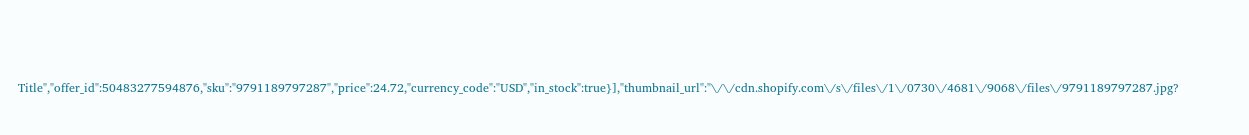Title","offer_id":50483277594876,"sku":"9791189797287","price":24.72,"currency_code":"USD","in_stock":true}],"thumbnail_url":"\/\/cdn.shopify.com\/s\/files\/1\/0730\/4681\/9068\/files\/9791189797287.jpg?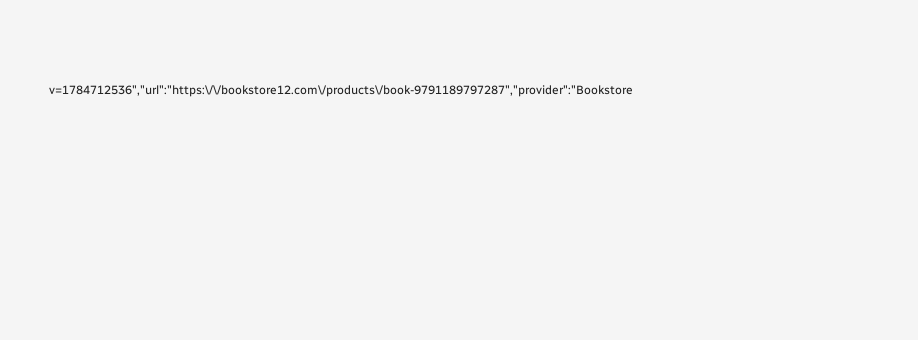v=1784712536","url":"https:\/\/bookstore12.com\/products\/book-9791189797287","provider":"Bookstore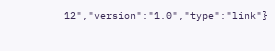12","version":"1.0","type":"link"}